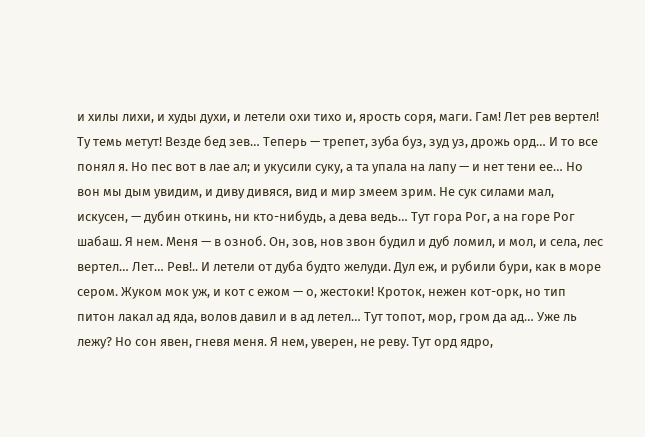и хилы лихи, и худы духи, и летели охи тихо и, ярость соря, маги. Гам! Лет рев вертел! Ту темь метут! Везде бед зев… Теперь — трепет, зуба буз, зуд уз, дрожь орд… И то все понял я. Но пес вот в лае ал; и укусили суку, а та упала на лапу — и нет тени ее… Но вон мы дым увидим, и диву дивяся, вид и мир змеем зрим. Не сук силами мал, искусен, — дубин откинь, ни кто-нибудь, а дева ведь… Тут гора Рог, а на горе Рог шабаш. Я нем. Меня — в озноб. Он, зов, нов звон будил и дуб ломил, и мол, и села, лес вертел… Лет… Рев!.. И летели от дуба будто желуди. Дул еж, и рубили бури, как в море сером. Жуком мок уж, и кот с ежом — о, жестоки! Кроток, нежен кот-орк, но тип питон лакал ад яда, волов давил и в ад летел… Тут топот, мор, гром да ад… Уже ль лежу? Но сон явен, гневя меня. Я нем, уверен, не реву. Тут орд ядро,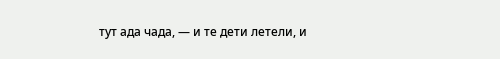тут ада чада, — и те дети летели, и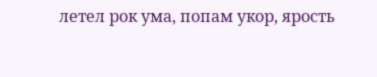летел рок ума, попам укор, ярость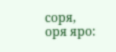соря, оря яро: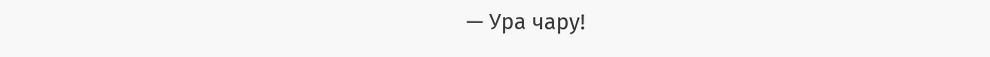— Ура чару!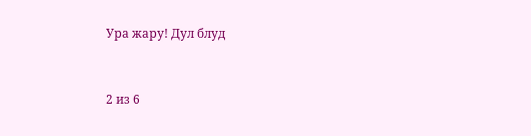Ура жару! Дул блуд


2 из 6